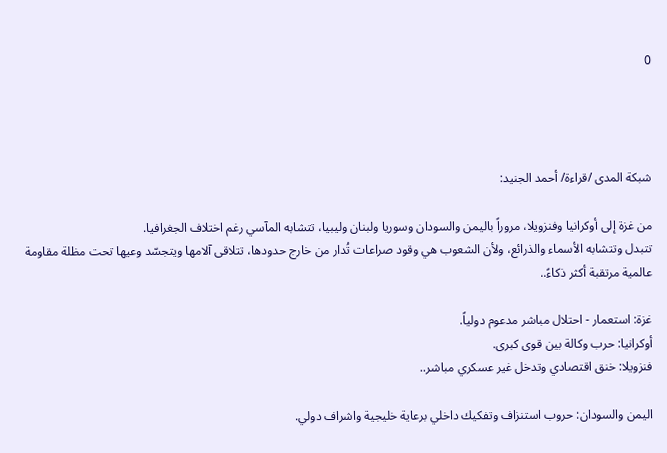0




شبكة المدى /قراءة/ أحمد الجنيد:

من غزة إلى أوكرانيا وفنزويلا، مروراً باليمن والسودان وسوريا ولبنان وليبيا، تتشابه المآسي رغم اختلاف الجغرافيا.
تتبدل وتتشابه الأسماء والذرائع، ولأن الشعوب هي وقود صراعات تُدار من خارج حدودها، تتلاقى آلامها ويتجسّد وعيها تحت مظلة مقاومة عالمية مرتقبة أكثر ذكاءً..

غزة: استعمار - احتلال مباشر مدعوم دولياً.
أوكرانيا: حرب وكالة بين قوى كبرى.
فنزويلا: خنق اقتصادي وتدخل غير عسكري مباشر..

اليمن والسودان: حروب استنزاف وتفكيك داخلي برعاية خليجية واشراف دولي.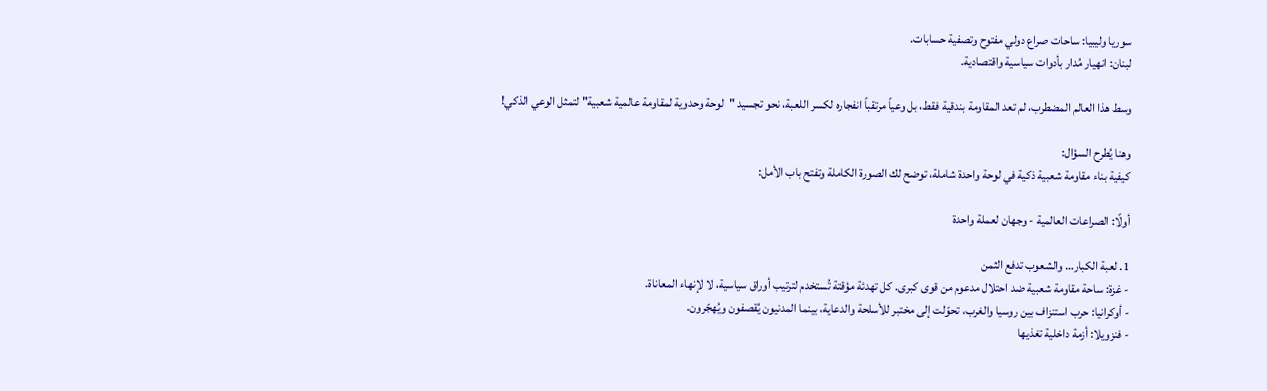سوريا وليبيا: ساحات صراع دولي مفتوح وتصفية حسابات.
لبنان: انهيار مُدار بأدوات سياسية واقتصادية.

وسط هذا العالم المضطرب، لم تعد المقاومة بندقية فقط، بل وعياً مرتقباً انفجاره لكسر اللعبة، نحو تجسيد "لوحة وحدوية لمقاومة عالمية شعبية" لتمثل الوعي الذكي!

وهنا يُطرح السؤال:
كيفية بناء مقاومة شعبية ذكية في لوحة واحدة شاملة، توضح لك الصورة الكاملة وتفتح باب الأمل:

أولًا: الصراعات العالمية - وجهان لعملة واحدة

1. لعبة الكبار… والشعوب تدفع الثمن
- غزة: ساحة مقاومة شعبية ضد احتلال مدعوم من قوى كبرى. كل تهدئة مؤقتة تُستخدم لترتيب أوراق سياسية، لا لإنهاء المعاناة.
- أوكرانيا: حرب استنزاف بين روسيا والغرب، تحوّلت إلى مختبر للأسلحة والدعاية، بينما المدنيون يُقصفون ويُهجّرون.
- فنزويلا: أزمة داخلية تغذيها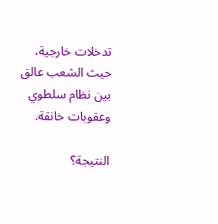تدخلات خارجية، حيث الشعب عالق بين نظام سلطوي وعقوبات خانقة.

النتيجة؟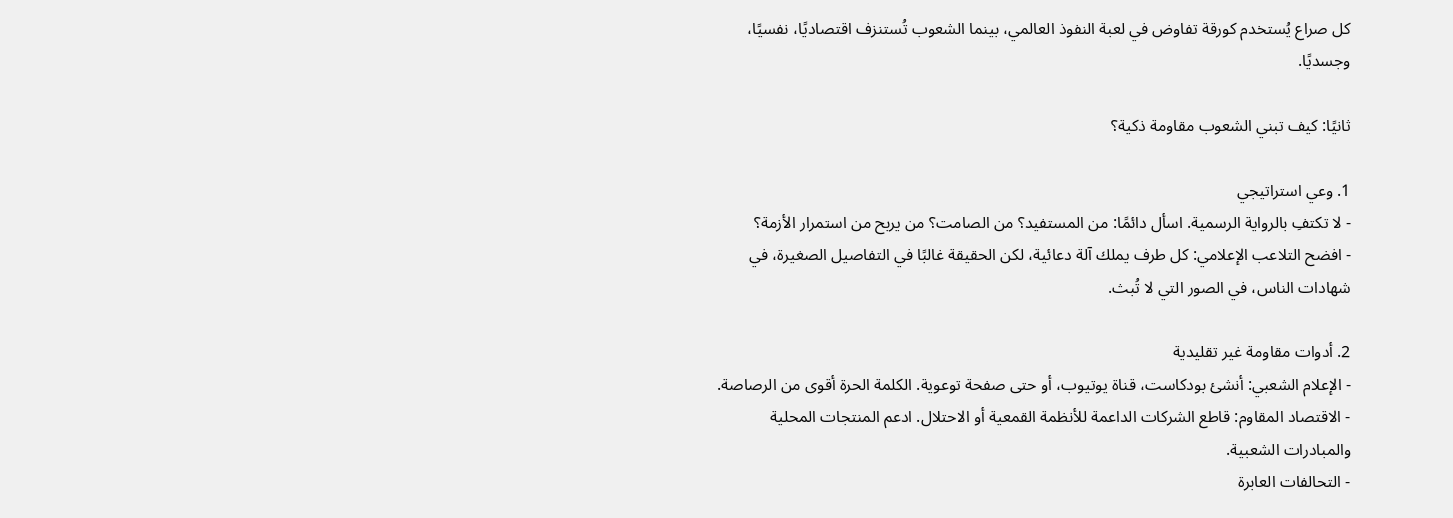كل صراع يُستخدم كورقة تفاوض في لعبة النفوذ العالمي، بينما الشعوب تُستنزف اقتصاديًا، نفسيًا، وجسديًا.

ثانيًا: كيف تبني الشعوب مقاومة ذكية؟

1. وعي استراتيجي
- لا تكتفِ بالرواية الرسمية. اسأل دائمًا: من المستفيد؟ من الصامت؟ من يربح من استمرار الأزمة؟
- افضح التلاعب الإعلامي: كل طرف يملك آلة دعائية، لكن الحقيقة غالبًا في التفاصيل الصغيرة، في شهادات الناس، في الصور التي لا تُبث.

2. أدوات مقاومة غير تقليدية
- الإعلام الشعبي: أنشئ بودكاست، قناة يوتيوب، أو حتى صفحة توعوية. الكلمة الحرة أقوى من الرصاصة.
- الاقتصاد المقاوم: قاطع الشركات الداعمة للأنظمة القمعية أو الاحتلال. ادعم المنتجات المحلية والمبادرات الشعبية.
- التحالفات العابرة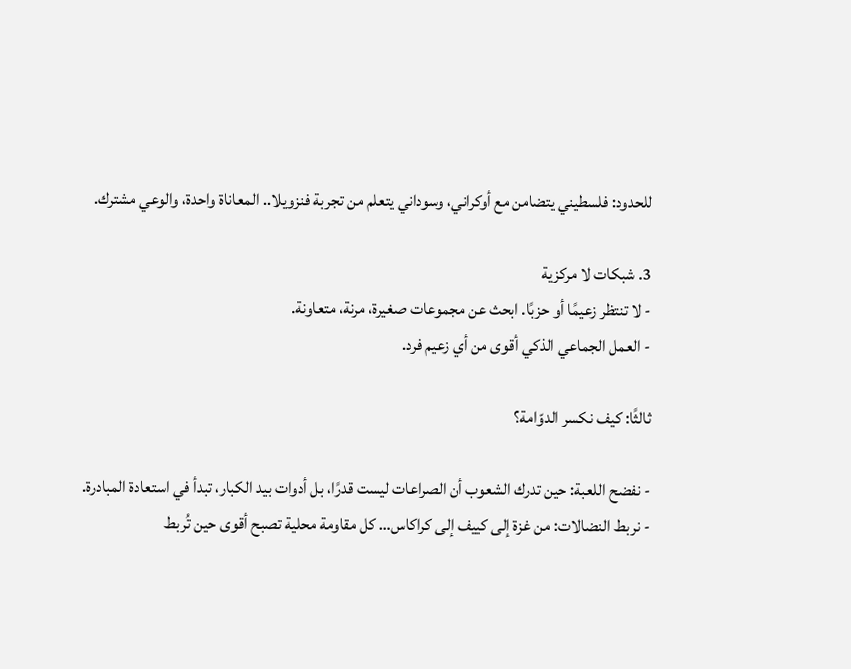للحدود: فلسطيني يتضامن مع أوكراني، وسوداني يتعلم من تجربة فنزويلا.. المعاناة واحدة، والوعي مشترك.

3. شبكات لا مركزية
- لا تنتظر زعيمًا أو حزبًا. ابحث عن مجموعات صغيرة، مرنة، متعاونة.
- العمل الجماعي الذكي أقوى من أي زعيم فرد.

ثالثًا: كيف نكسر الدوّامة؟

- نفضح اللعبة: حين تدرك الشعوب أن الصراعات ليست قدرًا، بل أدوات بيد الكبار، تبدأ في استعادة المبادرة.
- نربط النضالات: من غزة إلى كييف إلى كراكاس… كل مقاومة محلية تصبح أقوى حين تُربط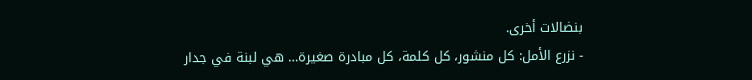بنضالات أخرى.
- نزرع الأمل: كل منشور، كل كلمة، كل مبادرة صغيرة… هي لبنة في جدار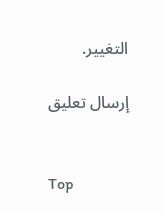التغيير.

إرسال تعليق


Top